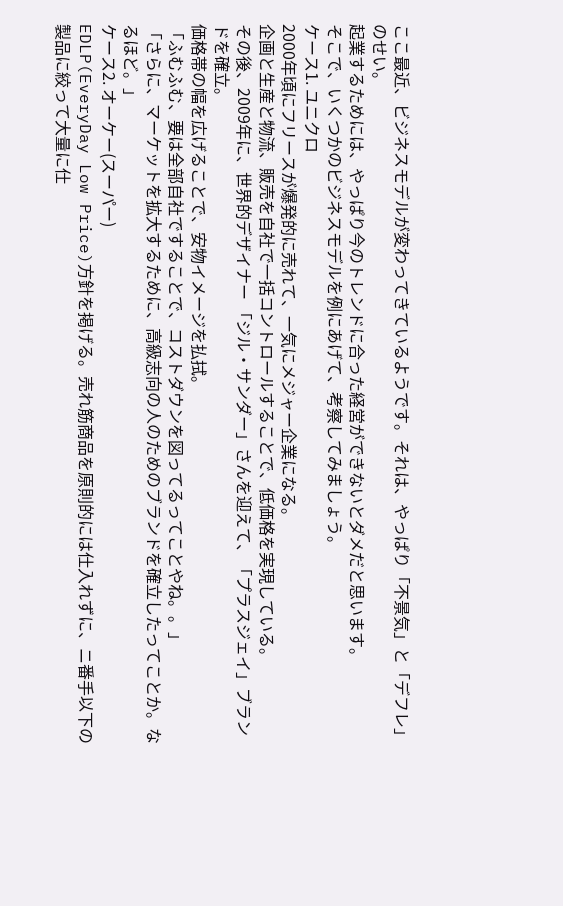ここ最近、ビジネスモデルが変わってきているようです。それは、やっぱり「不景気」と「デフレ」のせい。
起業するためには、やっぱり今のトレンドに合った経営ができないとダメだと思います。
そこで、いくつかのビジネスモデルを例にあげて、考察してみましょう。
ケース1. ユニクロ
2000年頃にフリースが爆発的に売れて、一気にメジャー企業になる。
企画と生産と物流、販売を自社で一括コントロールすることで、低価格を実現している。
その後、2009年に、世界的デザイナー 「ジル・サンダー」さんを迎えて、「プラスジェイ」ブランドを確立。
価格帯の幅を広げることで、安物イメージを払拭。
「ふむふむ、要は全部自社ですることで、コストダウンを図ってるってことやね。。」
「さらに、マーケットを拡大するために、高級志向の人のためのブランドを確立したってことか。なるほど。」
ケース2. オーケー(スーパー)
EDLP(EveryDay Low Price)方針を掲げる。売れ筋商品を原則的には仕入れずに、ニ番手以下の製品に絞って大量に仕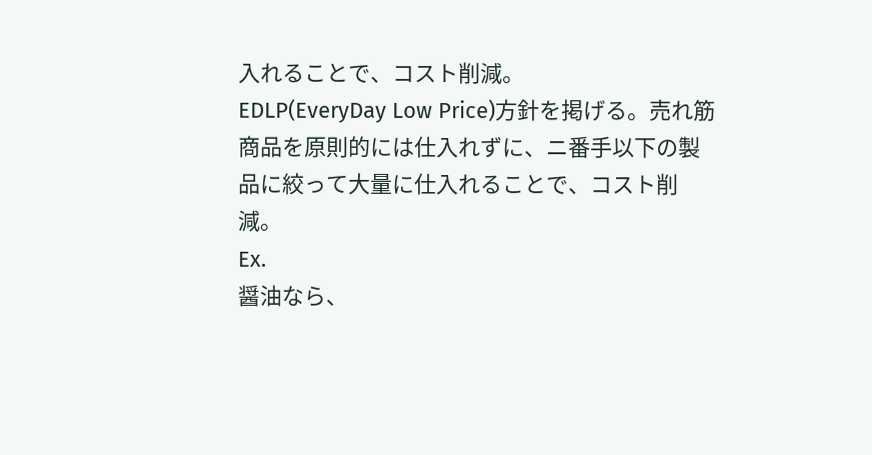入れることで、コスト削減。
EDLP(EveryDay Low Price)方針を掲げる。売れ筋商品を原則的には仕入れずに、ニ番手以下の製品に絞って大量に仕入れることで、コスト削減。
Ex.
醤油なら、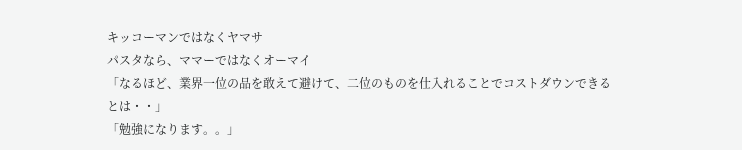キッコーマンではなくヤマサ
パスタなら、ママーではなくオーマイ
「なるほど、業界一位の品を敢えて避けて、二位のものを仕入れることでコストダウンできるとは・・」
「勉強になります。。」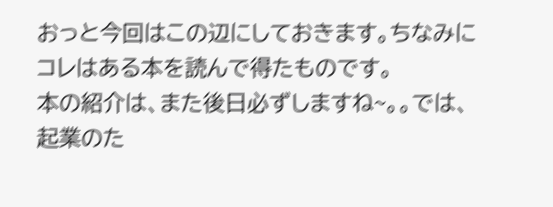おっと今回はこの辺にしておきます。ちなみにコレはある本を読んで得たものです。
本の紹介は、また後日必ずしますね~。。では、起業のた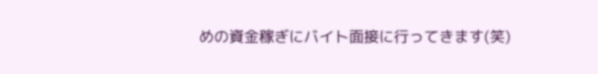めの資金稼ぎにバイト面接に行ってきます(笑)